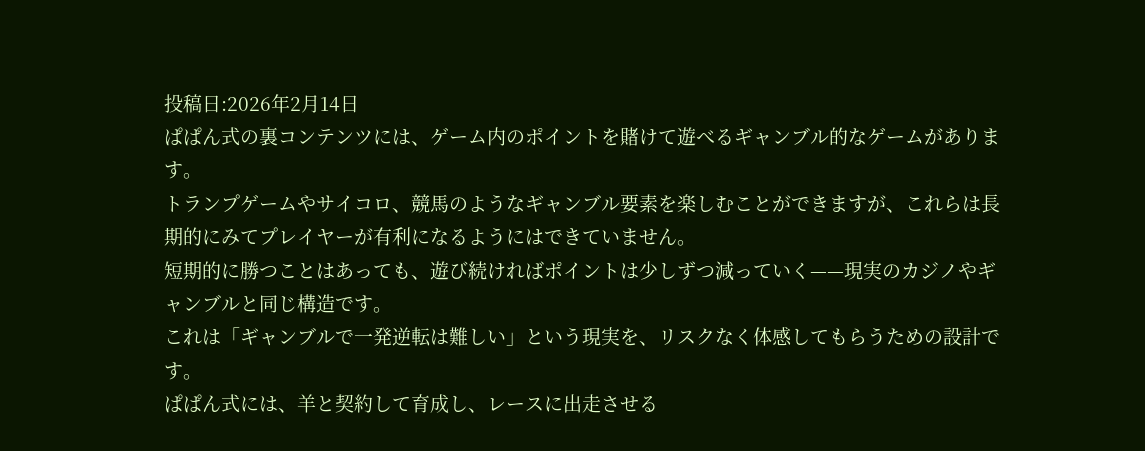投稿日:2026年2月14日
ぱぱん式の裏コンテンツには、ゲーム内のポイントを賭けて遊べるギャンブル的なゲームがあります。
トランプゲームやサイコロ、競馬のようなギャンブル要素を楽しむことができますが、これらは長期的にみてプレイヤーが有利になるようにはできていません。
短期的に勝つことはあっても、遊び続ければポイントは少しずつ減っていく——現実のカジノやギャンブルと同じ構造です。
これは「ギャンブルで一発逆転は難しい」という現実を、リスクなく体感してもらうための設計です。
ぱぱん式には、羊と契約して育成し、レースに出走させる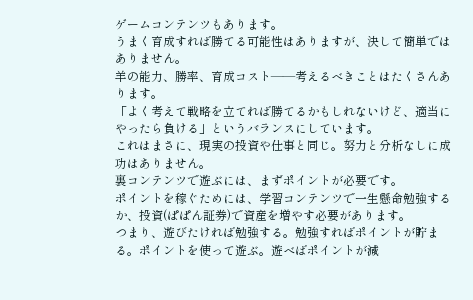ゲームコンテンツもあります。
うまく育成すれば勝てる可能性はありますが、決して簡単ではありません。
羊の能力、勝率、育成コスト——考えるべきことはたくさんあります。
「よく考えて戦略を立てれば勝てるかもしれないけど、適当にやったら負ける」というバランスにしています。
これはまさに、現実の投資や仕事と同じ。努力と分析なしに成功はありません。
裏コンテンツで遊ぶには、まずポイントが必要です。
ポイントを稼ぐためには、学習コンテンツで一生懸命勉強するか、投資(ぱぱん証券)で資産を増やす必要があります。
つまり、遊びたければ勉強する。勉強すればポイントが貯まる。ポイントを使って遊ぶ。遊べばポイントが減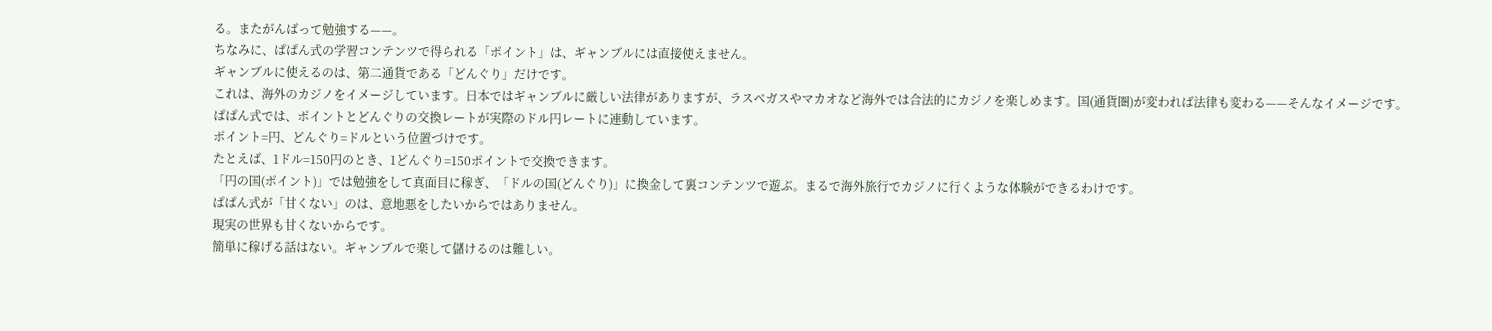る。またがんばって勉強する——。
ちなみに、ぱぱん式の学習コンテンツで得られる「ポイント」は、ギャンブルには直接使えません。
ギャンブルに使えるのは、第二通貨である「どんぐり」だけです。
これは、海外のカジノをイメージしています。日本ではギャンブルに厳しい法律がありますが、ラスベガスやマカオなど海外では合法的にカジノを楽しめます。国(通貨圏)が変われば法律も変わる——そんなイメージです。
ぱぱん式では、ポイントとどんぐりの交換レートが実際のドル円レートに連動しています。
ポイント=円、どんぐり=ドルという位置づけです。
たとえば、1ドル=150円のとき、1どんぐり=150ポイントで交換できます。
「円の国(ポイント)」では勉強をして真面目に稼ぎ、「ドルの国(どんぐり)」に換金して裏コンテンツで遊ぶ。まるで海外旅行でカジノに行くような体験ができるわけです。
ぱぱん式が「甘くない」のは、意地悪をしたいからではありません。
現実の世界も甘くないからです。
簡単に稼げる話はない。ギャンブルで楽して儲けるのは難しい。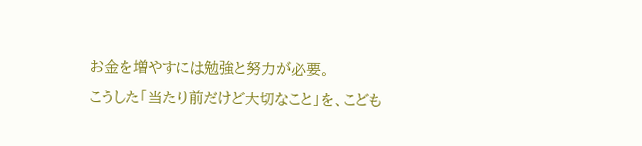お金を増やすには勉強と努力が必要。
こうした「当たり前だけど大切なこと」を、こども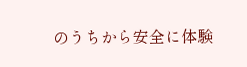のうちから安全に体験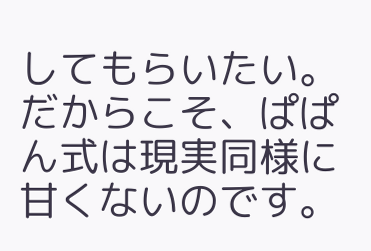してもらいたい。
だからこそ、ぱぱん式は現実同様に甘くないのです。